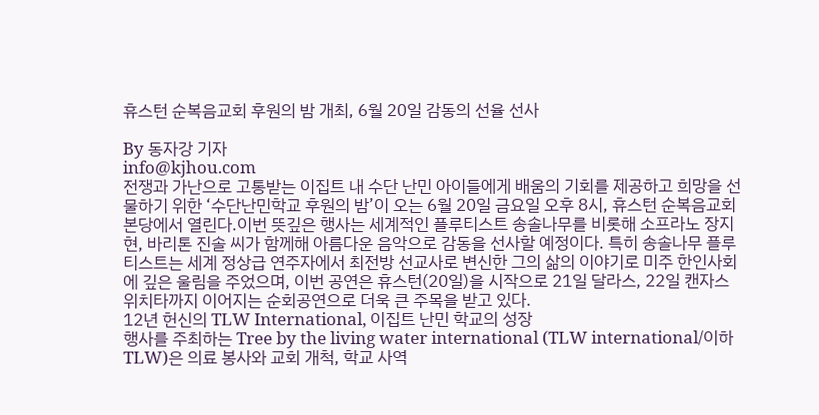휴스턴 순복음교회 후원의 밤 개최, 6월 20일 감동의 선율 선사

By 동자강 기자
info@kjhou.com
전쟁과 가난으로 고통받는 이집트 내 수단 난민 아이들에게 배움의 기회를 제공하고 희망을 선물하기 위한 ‘수단난민학교 후원의 밤’이 오는 6월 20일 금요일 오후 8시, 휴스턴 순복음교회 본당에서 열린다.이번 뜻깊은 행사는 세계적인 플루티스트 송솔나무를 비롯해 소프라노 장지현, 바리톤 진솔 씨가 함께해 아름다운 음악으로 감동을 선사할 예정이다. 특히 송솔나무 플루티스트는 세계 정상급 연주자에서 최전방 선교사로 변신한 그의 삶의 이야기로 미주 한인사회에 깊은 울림을 주었으며, 이번 공연은 휴스턴(20일)을 시작으로 21일 달라스, 22일 캔자스 위치타까지 이어지는 순회공연으로 더욱 큰 주목을 받고 있다.
12년 헌신의 TLW International, 이집트 난민 학교의 성장
행사를 주최하는 Tree by the living water international (TLW international/이하 TLW)은 의료 봉사와 교회 개척, 학교 사역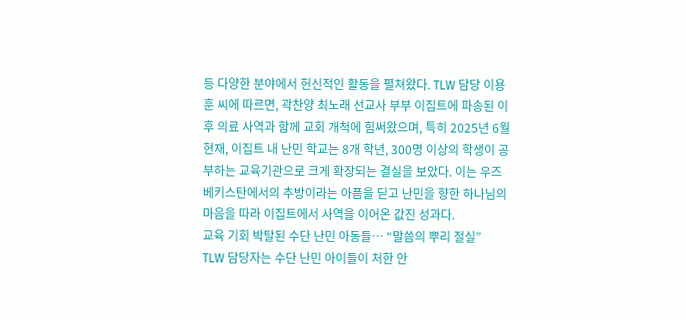등 다양한 분야에서 헌신적인 활동을 펼쳐왔다. TLW 담당 이용훈 씨에 따르면, 곽찬양 최노래 선교사 부부 이집트에 파송된 이후 의료 사역과 함께 교회 개척에 힘써왔으며, 특히 2025년 6월 현재, 이집트 내 난민 학교는 8개 학년, 300명 이상의 학생이 공부하는 교육기관으로 크게 확장되는 결실을 보았다. 이는 우즈베키스탄에서의 추방이라는 아픔을 딛고 난민을 향한 하나님의 마음을 따라 이집트에서 사역을 이어온 값진 성과다.
교육 기회 박탈된 수단 난민 아동들… “말씀의 뿌리 절실”
TLW 담당자는 수단 난민 아이들이 처한 안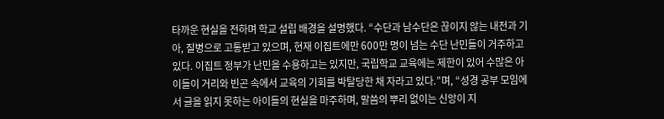타까운 현실을 전하며 학교 설립 배경을 설명했다. “수단과 남수단은 끊이지 않는 내전과 기아, 질병으로 고통받고 있으며, 현재 이집트에만 600만 명이 넘는 수단 난민들이 거주하고 있다. 이집트 정부가 난민을 수용하고는 있지만, 국립학교 교육에는 제한이 있어 수많은 아이들이 거리와 빈곤 속에서 교육의 기회를 박탈당한 채 자라고 있다.”며, “성경 공부 모임에서 글을 읽지 못하는 아이들의 현실을 마주하며, 말씀의 뿌리 없이는 신앙이 지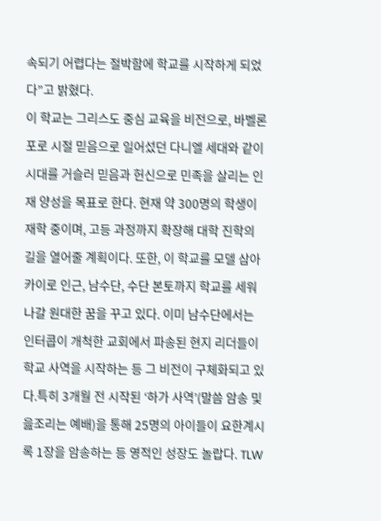속되기 어렵다는 절박함에 학교를 시작하게 되었다”고 밝혔다.
이 학교는 그리스도 중심 교육을 비전으로, 바벨론 포로 시절 믿음으로 일어섰던 다니엘 세대와 같이 시대를 거슬러 믿음과 헌신으로 민족을 살리는 인재 양성을 목표로 한다. 현재 약 300명의 학생이 재학 중이며, 고등 과정까지 확장해 대학 진학의 길을 열어줄 계획이다. 또한, 이 학교를 모델 삼아 카이로 인근, 남수단, 수단 본토까지 학교를 세워나갈 원대한 꿈을 꾸고 있다. 이미 남수단에서는 인터콥이 개척한 교회에서 파송된 현지 리더들이 학교 사역을 시작하는 등 그 비전이 구체화되고 있다.특히 3개월 전 시작된 ‘하가 사역’(말씀 암송 및 읊조리는 예배)을 통해 25명의 아이들이 요한계시록 1장을 암송하는 등 영적인 성장도 놀랍다. TLW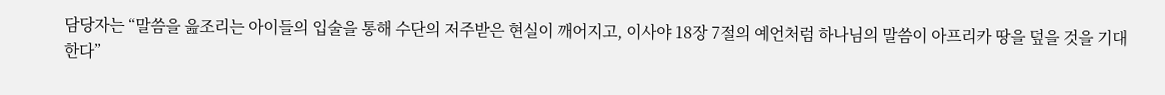담당자는 “말씀을 읊조리는 아이들의 입술을 통해 수단의 저주받은 현실이 깨어지고, 이사야 18장 7절의 예언처럼 하나님의 말씀이 아프리카 땅을 덮을 것을 기대한다”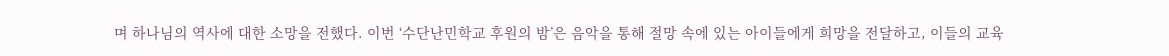며 하나님의 역사에 대한 소망을 전했다. 이번 ‘수단난민학교 후원의 밤’은 음악을 통해 절망 속에 있는 아이들에게 희망을 전달하고, 이들의 교육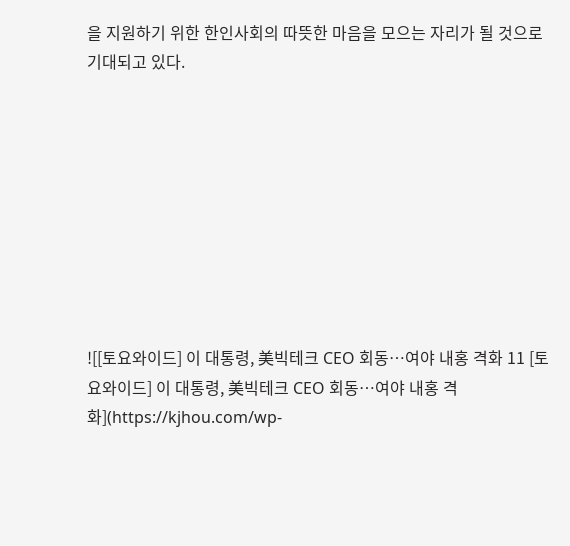을 지원하기 위한 한인사회의 따뜻한 마음을 모으는 자리가 될 것으로 기대되고 있다.









![[토요와이드] 이 대통령, 美빅테크 CEO 회동…여야 내홍 격화 11 [토요와이드] 이 대통령, 美빅테크 CEO 회동…여야 내홍 격화](https://kjhou.com/wp-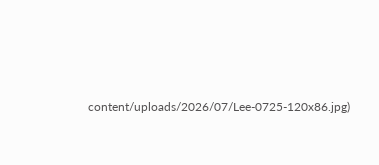content/uploads/2026/07/Lee-0725-120x86.jpg)